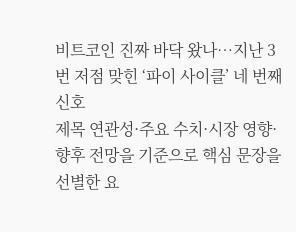비트코인 진짜 바닥 왔나…지난 3번 저점 맞힌 ‘파이 사이클’ 네 번째 신호
제목 연관성·주요 수치·시장 영향·향후 전망을 기준으로 핵심 문장을 선별한 요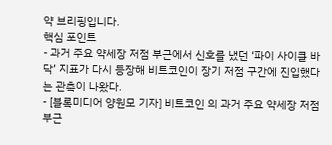약 브리핑입니다.
핵심 포인트
- 과거 주요 약세장 저점 부근에서 신호를 냈던 ‘파이 사이클 바닥’ 지표가 다시 등장해 비트코인이 장기 저점 구간에 진입했다는 관측이 나왔다.
- [블록미디어 양원모 기자] 비트코인 의 과거 주요 약세장 저점 부근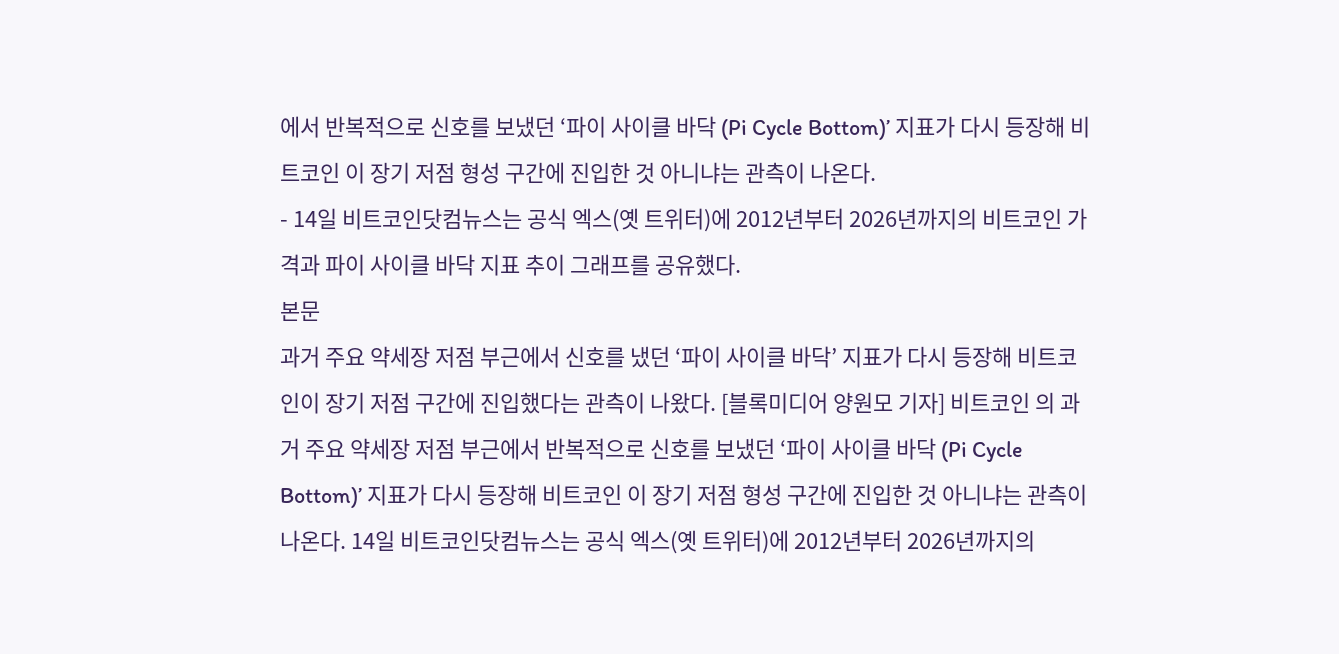에서 반복적으로 신호를 보냈던 ‘파이 사이클 바닥 (Pi Cycle Bottom)’ 지표가 다시 등장해 비트코인 이 장기 저점 형성 구간에 진입한 것 아니냐는 관측이 나온다.
- 14일 비트코인닷컴뉴스는 공식 엑스(옛 트위터)에 2012년부터 2026년까지의 비트코인 가격과 파이 사이클 바닥 지표 추이 그래프를 공유했다.
본문
과거 주요 약세장 저점 부근에서 신호를 냈던 ‘파이 사이클 바닥’ 지표가 다시 등장해 비트코인이 장기 저점 구간에 진입했다는 관측이 나왔다. [블록미디어 양원모 기자] 비트코인 의 과거 주요 약세장 저점 부근에서 반복적으로 신호를 보냈던 ‘파이 사이클 바닥 (Pi Cycle Bottom)’ 지표가 다시 등장해 비트코인 이 장기 저점 형성 구간에 진입한 것 아니냐는 관측이 나온다. 14일 비트코인닷컴뉴스는 공식 엑스(옛 트위터)에 2012년부터 2026년까지의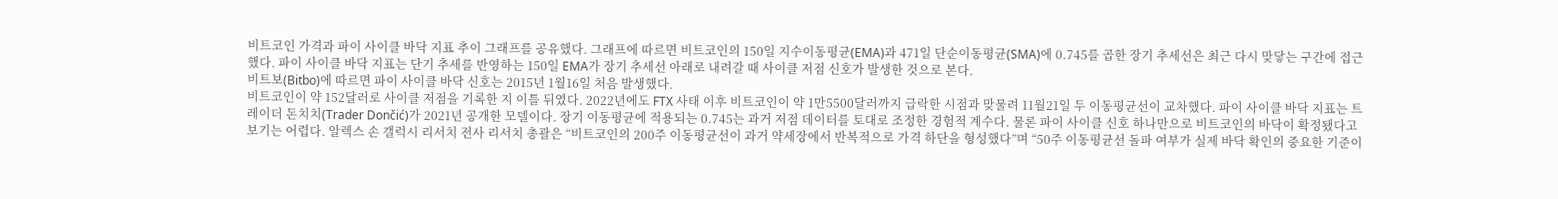비트코인 가격과 파이 사이클 바닥 지표 추이 그래프를 공유했다. 그래프에 따르면 비트코인의 150일 지수이동평균(EMA)과 471일 단순이동평균(SMA)에 0.745를 곱한 장기 추세선은 최근 다시 맞닿는 구간에 접근했다. 파이 사이클 바닥 지표는 단기 추세를 반영하는 150일 EMA가 장기 추세선 아래로 내려갈 때 사이클 저점 신호가 발생한 것으로 본다.
비트보(Bitbo)에 따르면 파이 사이클 바닥 신호는 2015년 1월16일 처음 발생했다.
비트코인이 약 152달러로 사이클 저점을 기록한 지 이틀 뒤였다. 2022년에도 FTX 사태 이후 비트코인이 약 1만5500달러까지 급락한 시점과 맞물려 11월21일 두 이동평균선이 교차했다. 파이 사이클 바닥 지표는 트레이더 돈치치(Trader Dončić)가 2021년 공개한 모델이다. 장기 이동평균에 적용되는 0.745는 과거 저점 데이터를 토대로 조정한 경험적 계수다. 물론 파이 사이클 신호 하나만으로 비트코인의 바닥이 확정됐다고 보기는 어렵다. 알렉스 손 갤럭시 리서치 전사 리서치 총괄은 “비트코인의 200주 이동평균선이 과거 약세장에서 반복적으로 가격 하단을 형성했다”며 “50주 이동평균선 돌파 여부가 실제 바닥 확인의 중요한 기준이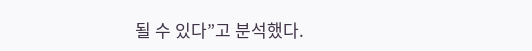될 수 있다”고 분석했다.